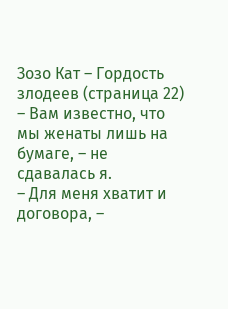Зозо Кат – Гордость злодеев (страница 22)
– Вам известно, что мы женаты лишь на бумаге, – не сдавалась я.
– Для меня хватит и договора, –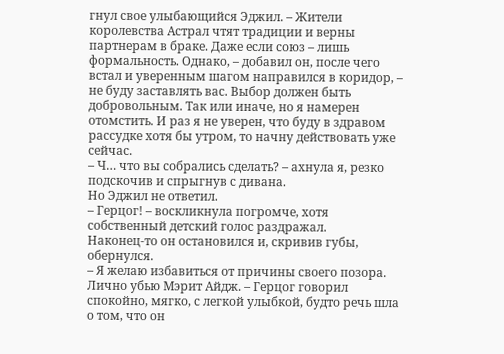гнул свое улыбающийся Эджил. – Жители королевства Астрал чтят традиции и верны партнерам в браке. Даже если союз – лишь формальность. Однако, – добавил он, после чего встал и уверенным шагом направился в коридор, – не буду заставлять вас. Выбор должен быть добровольным. Так или иначе, но я намерен отомстить. И раз я не уверен, что буду в здравом рассудке хотя бы утром, то начну действовать уже сейчас.
– Ч… что вы собрались сделать? – ахнула я, резко подскочив и спрыгнув с дивана.
Но Эджил не ответил.
– Герцог! – воскликнула погромче, хотя собственный детский голос раздражал.
Наконец-то он остановился и, скривив губы, обернулся.
– Я желаю избавиться от причины своего позора. Лично убью Мэрит Айдж. – Герцог говорил спокойно, мягко, с легкой улыбкой, будто речь шла о том, что он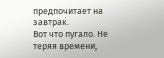предпочитает на завтрак.
Вот что пугало. Не теряя времени,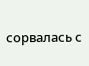сорвалась с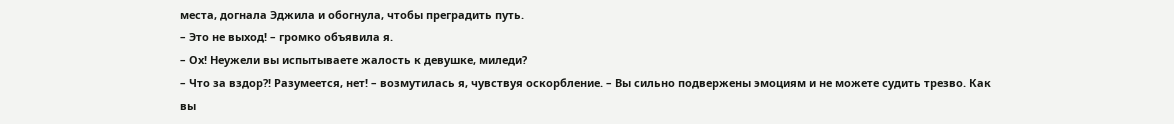места, догнала Эджила и обогнула, чтобы преградить путь.
– Это не выход! – громко объявила я.
– Ох! Неужели вы испытываете жалость к девушке, миледи?
– Что за вздор?! Разумеется, нет! – возмутилась я, чувствуя оскорбление. – Вы сильно подвержены эмоциям и не можете судить трезво. Как вы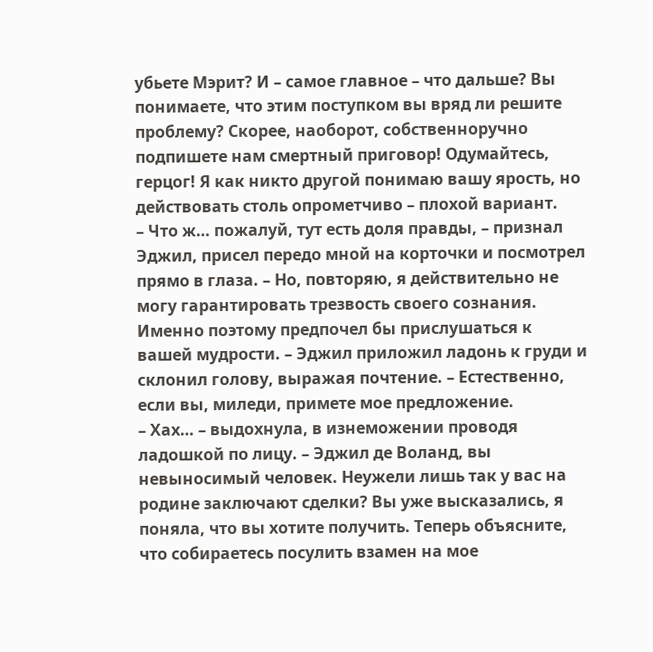убьете Мэрит? И – самое главное – что дальше? Вы понимаете, что этим поступком вы вряд ли решите проблему? Скорее, наоборот, собственноручно подпишете нам смертный приговор! Одумайтесь, герцог! Я как никто другой понимаю вашу ярость, но действовать столь опрометчиво – плохой вариант.
– Что ж… пожалуй, тут есть доля правды, – признал Эджил, присел передо мной на корточки и посмотрел прямо в глаза. – Но, повторяю, я действительно не могу гарантировать трезвость своего сознания. Именно поэтому предпочел бы прислушаться к вашей мудрости. – Эджил приложил ладонь к груди и склонил голову, выражая почтение. – Естественно, если вы, миледи, примете мое предложение.
– Хах… – выдохнула, в изнеможении проводя ладошкой по лицу. – Эджил де Воланд, вы невыносимый человек. Неужели лишь так у вас на родине заключают сделки? Вы уже высказались, я поняла, что вы хотите получить. Теперь объясните, что собираетесь посулить взамен на мое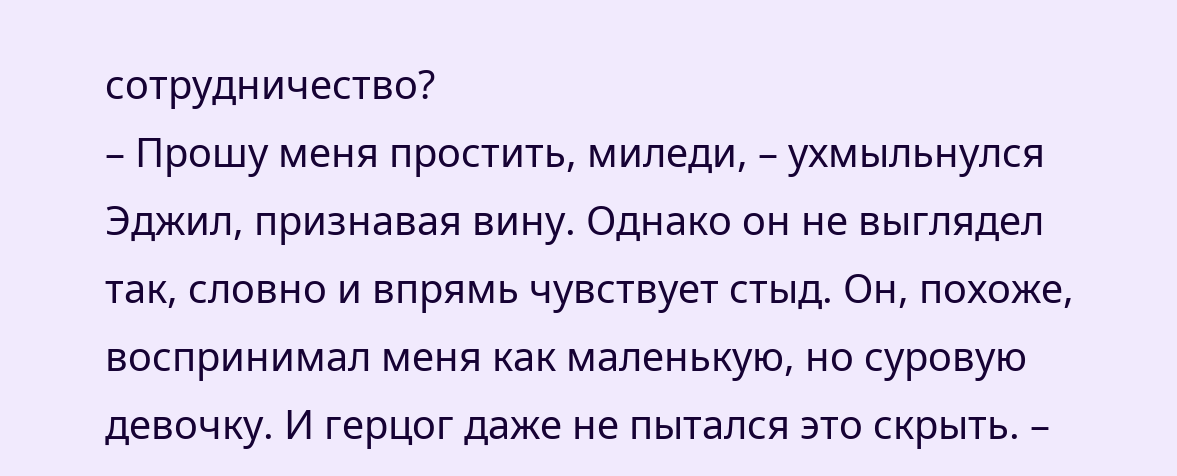сотрудничество?
– Прошу меня простить, миледи, – ухмыльнулся Эджил, признавая вину. Однако он не выглядел так, словно и впрямь чувствует стыд. Он, похоже, воспринимал меня как маленькую, но суровую девочку. И герцог даже не пытался это скрыть. –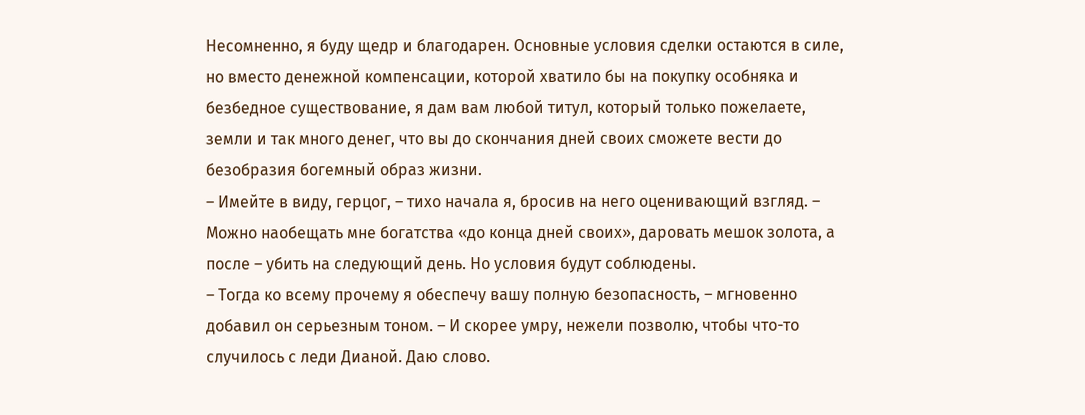Несомненно, я буду щедр и благодарен. Основные условия сделки остаются в силе, но вместо денежной компенсации, которой хватило бы на покупку особняка и безбедное существование, я дам вам любой титул, который только пожелаете, земли и так много денег, что вы до скончания дней своих сможете вести до безобразия богемный образ жизни.
– Имейте в виду, герцог, – тихо начала я, бросив на него оценивающий взгляд. – Можно наобещать мне богатства «до конца дней своих», даровать мешок золота, а после – убить на следующий день. Но условия будут соблюдены.
– Тогда ко всему прочему я обеспечу вашу полную безопасность, – мгновенно добавил он серьезным тоном. – И скорее умру, нежели позволю, чтобы что-то случилось с леди Дианой. Даю слово.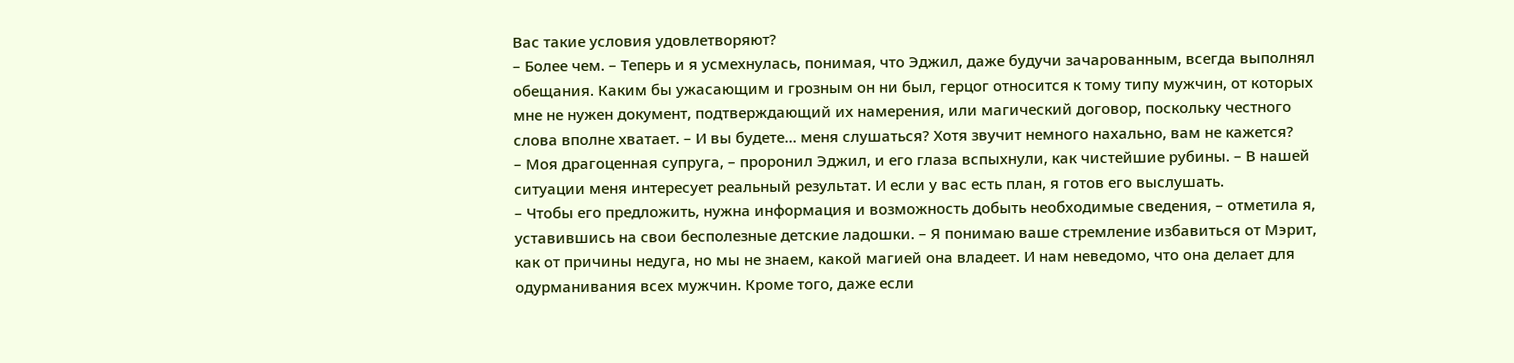Вас такие условия удовлетворяют?
– Более чем. – Теперь и я усмехнулась, понимая, что Эджил, даже будучи зачарованным, всегда выполнял обещания. Каким бы ужасающим и грозным он ни был, герцог относится к тому типу мужчин, от которых мне не нужен документ, подтверждающий их намерения, или магический договор, поскольку честного слова вполне хватает. – И вы будете… меня слушаться? Хотя звучит немного нахально, вам не кажется?
– Моя драгоценная супруга, – проронил Эджил, и его глаза вспыхнули, как чистейшие рубины. – В нашей ситуации меня интересует реальный результат. И если у вас есть план, я готов его выслушать.
– Чтобы его предложить, нужна информация и возможность добыть необходимые сведения, – отметила я, уставившись на свои бесполезные детские ладошки. – Я понимаю ваше стремление избавиться от Мэрит, как от причины недуга, но мы не знаем, какой магией она владеет. И нам неведомо, что она делает для одурманивания всех мужчин. Кроме того, даже если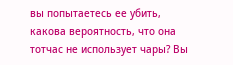вы попытаетесь ее убить, какова вероятность, что она тотчас не использует чары? Вы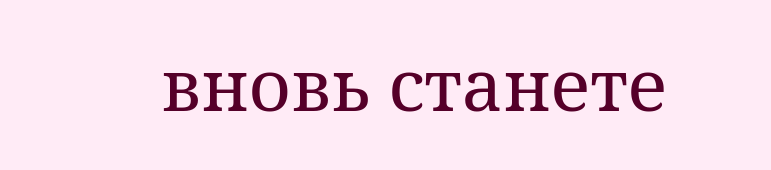вновь станете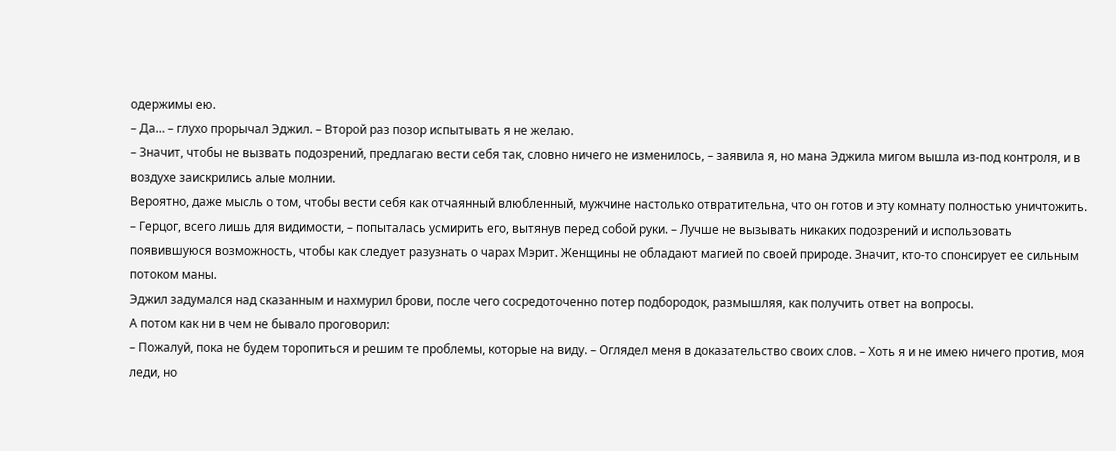одержимы ею.
– Да… – глухо прорычал Эджил. – Второй раз позор испытывать я не желаю.
– Значит, чтобы не вызвать подозрений, предлагаю вести себя так, словно ничего не изменилось, – заявила я, но мана Эджила мигом вышла из-под контроля, и в воздухе заискрились алые молнии.
Вероятно, даже мысль о том, чтобы вести себя как отчаянный влюбленный, мужчине настолько отвратительна, что он готов и эту комнату полностью уничтожить.
– Герцог, всего лишь для видимости, – попыталась усмирить его, вытянув перед собой руки. – Лучше не вызывать никаких подозрений и использовать появившуюся возможность, чтобы как следует разузнать о чарах Мэрит. Женщины не обладают магией по своей природе. Значит, кто-то спонсирует ее сильным потоком маны.
Эджил задумался над сказанным и нахмурил брови, после чего сосредоточенно потер подбородок, размышляя, как получить ответ на вопросы.
А потом как ни в чем не бывало проговорил:
– Пожалуй, пока не будем торопиться и решим те проблемы, которые на виду. – Оглядел меня в доказательство своих слов. – Хоть я и не имею ничего против, моя леди, но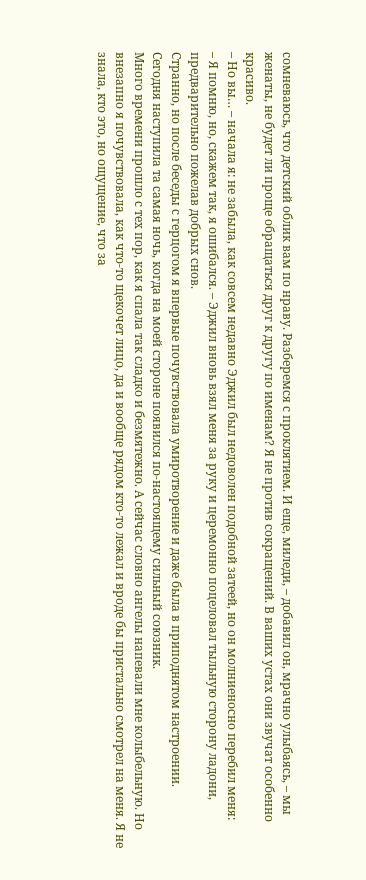сомневаюсь, что детский облик вам по нраву. Разберемся с проклятием. И еще, миледи, – добавил он, мрачно улыбаясь, – мы женаты, не будет ли проще обращаться друг к другу по именам? Я не против сокращений. В ваших устах они звучат особенно красиво.
– Но вы… – начала я: не забыла, как совсем недавно Эджил был недоволен подобной затеей, но он молниеносно перебил меня:
– Я помню, но, скажем так, я ошибался. – Эджил вновь взял меня за руку и церемонно поцеловал тыльную сторону ладони, предварительно пожелав добрых снов.
Странно, но после беседы с герцогом я впервые почувствовала умиротворение и даже была в приподнятом настроении.
Сегодня наступила та самая ночь, когда на моей стороне появился по-настоящему сильный союзник.
Много времени прошло с тех пор, как я спала так сладко и безмятежно. А сейчас словно ангелы напевали мне колыбельную. Но внезапно я почувствовала, как что-то щекочет лицо, да и вообще рядом кто-то лежал и вроде бы пристально смотрел на меня. Я не знала, кто это, но ощущение, что за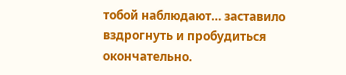тобой наблюдают… заставило вздрогнуть и пробудиться окончательно.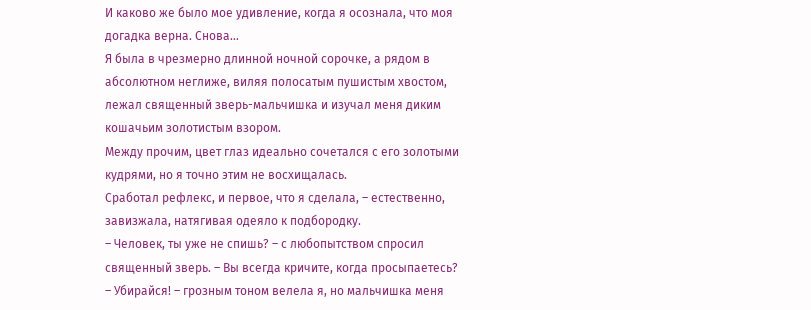И каково же было мое удивление, когда я осознала, что моя догадка верна. Снова…
Я была в чрезмерно длинной ночной сорочке, а рядом в абсолютном неглиже, виляя полосатым пушистым хвостом, лежал священный зверь-мальчишка и изучал меня диким кошачьим золотистым взором.
Между прочим, цвет глаз идеально сочетался с его золотыми кудрями, но я точно этим не восхищалась.
Сработал рефлекс, и первое, что я сделала, – естественно, завизжала, натягивая одеяло к подбородку.
– Человек, ты уже не спишь? – с любопытством спросил священный зверь. – Вы всегда кричите, когда просыпаетесь?
– Убирайся! – грозным тоном велела я, но мальчишка меня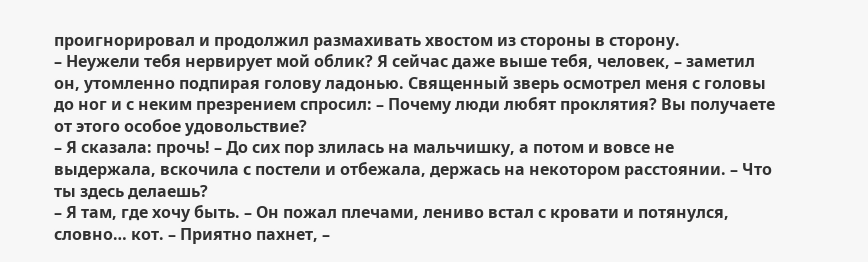проигнорировал и продолжил размахивать хвостом из стороны в сторону.
– Неужели тебя нервирует мой облик? Я сейчас даже выше тебя, человек, – заметил он, утомленно подпирая голову ладонью. Священный зверь осмотрел меня с головы до ног и с неким презрением спросил: – Почему люди любят проклятия? Вы получаете от этого особое удовольствие?
– Я сказала: прочь! – До сих пор злилась на мальчишку, а потом и вовсе не выдержала, вскочила с постели и отбежала, держась на некотором расстоянии. – Что ты здесь делаешь?
– Я там, где хочу быть. – Он пожал плечами, лениво встал с кровати и потянулся, словно… кот. – Приятно пахнет, –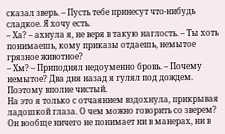сказал зверь. – Пусть тебе принесут что-нибудь сладкое. Я хочу есть.
– Ха? – ахнула я, не веря в такую наглость. – Ты хоть понимаешь, кому приказы отдаешь, немытое грязное животное?
– Хм? – Приподнял недоуменно бровь. – Почему немытое? Два дня назад я гулял под дождем. Поэтому вполне чистый.
На это я только с отчаянием вздохнула, прикрывая ладошкой глаза. О чем можно говорить со зверем? Он вообще ничего не понимает ни в манерах, ни в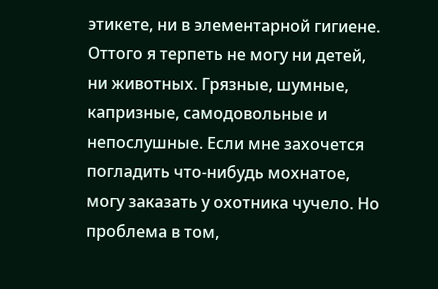этикете, ни в элементарной гигиене. Оттого я терпеть не могу ни детей, ни животных. Грязные, шумные, капризные, самодовольные и непослушные. Если мне захочется погладить что-нибудь мохнатое, могу заказать у охотника чучело. Но проблема в том,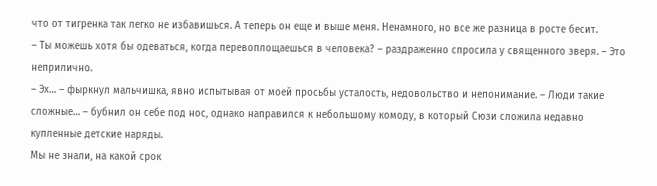что от тигренка так легко не избавишься. А теперь он еще и выше меня. Ненамного, но все же разница в росте бесит.
– Ты можешь хотя бы одеваться, когда перевоплощаешься в человека? – раздраженно спросила у священного зверя. – Это неприлично.
– Эх… – фыркнул мальчишка, явно испытывая от моей просьбы усталость, недовольство и непонимание. – Люди такие сложные… – бубнил он себе под нос, однако направился к небольшому комоду, в который Сюзи сложила недавно купленные детские наряды.
Мы не знали, на какой срок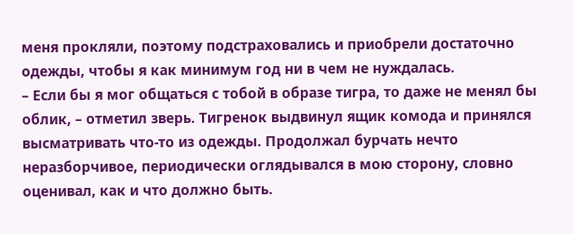меня прокляли, поэтому подстраховались и приобрели достаточно одежды, чтобы я как минимум год ни в чем не нуждалась.
– Если бы я мог общаться с тобой в образе тигра, то даже не менял бы облик, – отметил зверь. Тигренок выдвинул ящик комода и принялся высматривать что-то из одежды. Продолжал бурчать нечто неразборчивое, периодически оглядывался в мою сторону, словно оценивал, как и что должно быть.